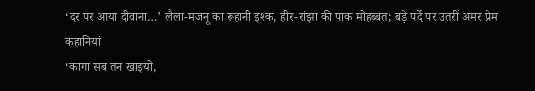‘दर पर आया दीवाना…’ लैला-मजनू का रूहानी इश्क, हीर-रांझा की पाक मोहब्बत; बड़े पर्दे पर उतरीं अमर प्रेम कहानियां
‘कागा सब तन खाइयो,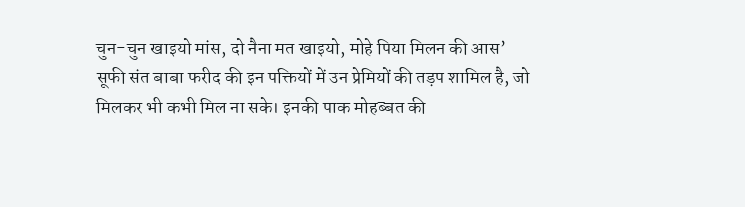चुन-चुन खाइयो मांस, दो नैना मत खाइयो, मोहे पिया मिलन की आस’
सूफी संत बाबा फरीद की इन पक्तियों में उन प्रेमियों की तड़प शामिल है, जो मिलकर भी कभी मिल ना सके। इनकी पाक मोहब्बत की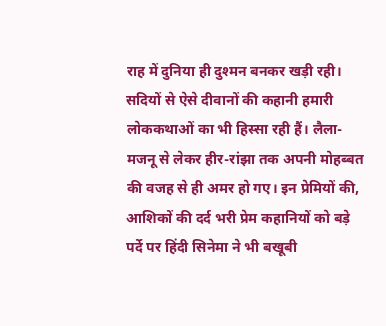राह में दुनिया ही दुश्मन बनकर खड़ी रही। सदियों से ऐसे दीवानों की कहानी हमारी लोककथाओं का भी हिस्सा रही हैं। लैला-मजनू से लेकर हीर-रांझा तक अपनी मोहब्बत की वजह से ही अमर हो गए। इन प्रेमियों की, आशिकों की दर्द भरी प्रेम कहानियों को बड़े पर्दे पर हिंदी सिनेमा ने भी बखूबी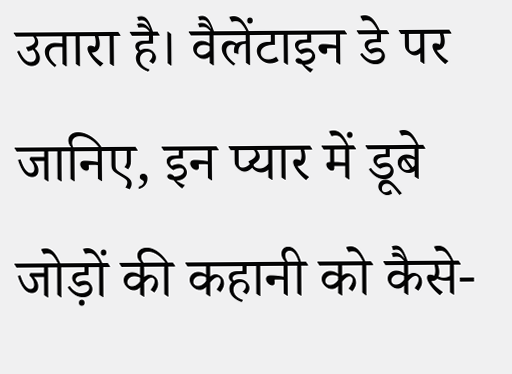उतारा है। वैलेंटाइन डे पर जानिए, इन प्यार में डूबे जोड़ों की कहानी को कैसे-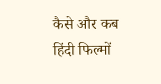कैसे और कब हिंदी फिल्मों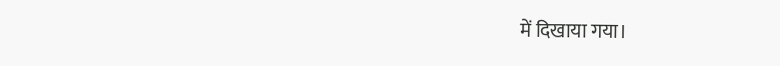में दिखाया गया।